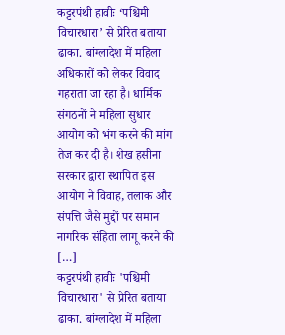कट्टरपंथी हावीः ‘पश्चिमी विचारधारा’ से प्रेरित बताया ढाका. बांग्लादेश में महिला अधिकारों को लेकर विवाद गहराता जा रहा है। धार्मिक संगठनों ने महिला सुधार आयोग को भंग करने की मांग तेज कर दी है। शेख हसीना सरकार द्वारा स्थापित इस आयोग ने विवाह, तलाक और संपत्ति जैसे मुद्दों पर समान नागरिक संहिता लागू करने की […]
कट्टरपंथी हावीः 'पश्चिमी विचारधारा' से प्रेरित बताया
ढाका. बांग्लादेश में महिला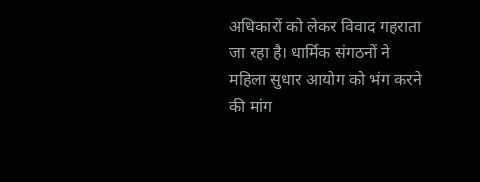अधिकारों को लेकर विवाद गहराता जा रहा है। धार्मिक संगठनों ने महिला सुधार आयोग को भंग करने की मांग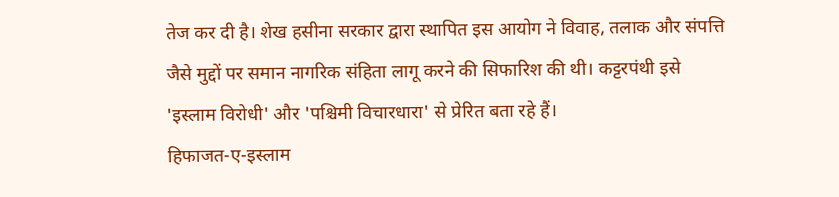तेज कर दी है। शेख हसीना सरकार द्वारा स्थापित इस आयोग ने विवाह, तलाक और संपत्ति जैसे मुद्दों पर समान नागरिक संहिता लागू करने की सिफारिश की थी। कट्टरपंथी इसे 'इस्लाम विरोधी' और 'पश्चिमी विचारधारा' से प्रेरित बता रहे हैं।
हिफाजत-ए-इस्लाम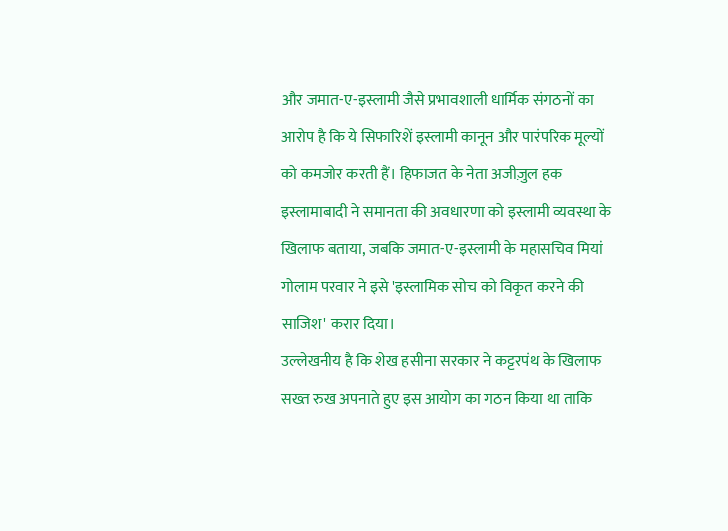और जमात-ए-इस्लामी जैसे प्रभावशाली धार्मिक संगठनों का आरोप है कि ये सिफारिशें इस्लामी कानून और पारंपरिक मूल्यों को कमजोर करती हैं। हिफाजत के नेता अजीज़ुल हक इस्लामाबादी ने समानता की अवधारणा को इस्लामी व्यवस्था के खिलाफ बताया, जबकि जमात-ए-इस्लामी के महासचिव मियां गोलाम परवार ने इसे 'इस्लामिक सोच को विकृत करने की साजिश' करार दिया।
उल्लेखनीय है कि शेख हसीना सरकार ने कट्टरपंथ के खिलाफ सख्त रुख अपनाते हुए इस आयोग का गठन किया था ताकि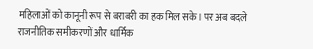महिलाओं को कानूनी रूप से बराबरी का हक मिल सके। पर अब बदले राजनीतिक समीकरणों और धार्मिक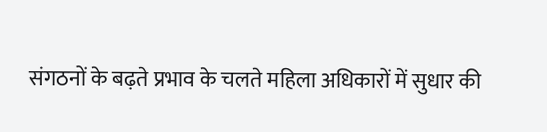संगठनों के बढ़ते प्रभाव के चलते महिला अधिकारों में सुधार की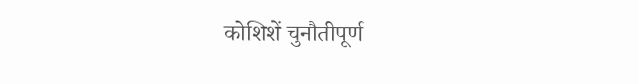कोशिशें चुनौतीपूर्ण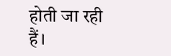होती जा रही हैं।